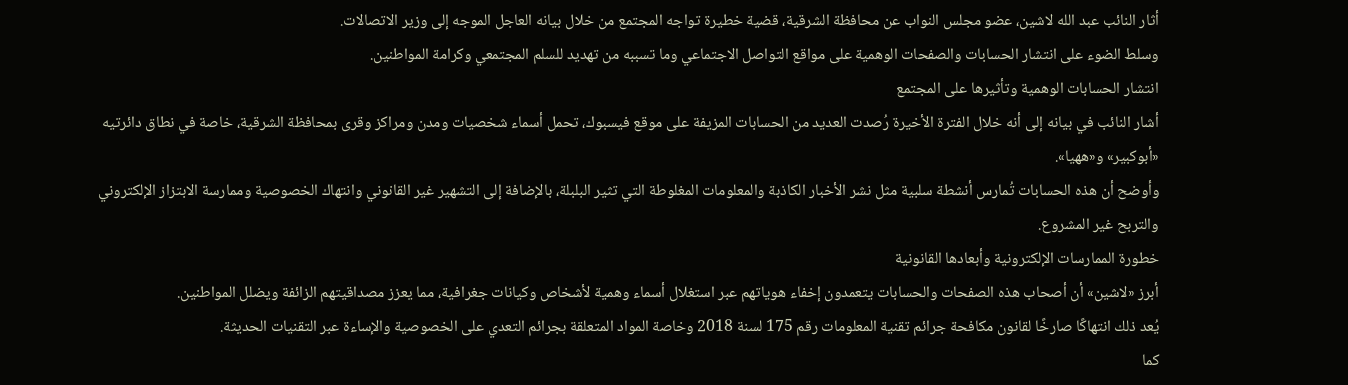أثار النائب عبد الله لاشين، عضو مجلس النواب عن محافظة الشرقية، قضية خطيرة تواجه المجتمع من خلال بيانه العاجل الموجه إلى وزير الاتصالات.
وسلط الضوء على انتشار الحسابات والصفحات الوهمية على مواقع التواصل الاجتماعي وما تسببه من تهديد للسلم المجتمعي وكرامة المواطنين.
انتشار الحسابات الوهمية وتأثيرها على المجتمع
أشار النائب في بيانه إلى أنه خلال الفترة الأخيرة رُصدت العديد من الحسابات المزيفة على موقع فيسبوك، تحمل أسماء شخصيات ومدن ومراكز وقرى بمحافظة الشرقية، خاصة في نطاق دائرتيه «أبوكبير» و«ههيا».
وأوضح أن هذه الحسابات تُمارس أنشطة سلبية مثل نشر الأخبار الكاذبة والمعلومات المغلوطة التي تثير البلبلة، بالإضافة إلى التشهير غير القانوني وانتهاك الخصوصية وممارسة الابتزاز الإلكتروني والتربح غير المشروع.
خطورة الممارسات الإلكترونية وأبعادها القانونية
أبرز «لاشين» أن أصحاب هذه الصفحات والحسابات يتعمدون إخفاء هوياتهم عبر استغلال أسماء وهمية لأشخاص وكيانات جغرافية، مما يعزز مصداقيتهم الزائفة ويضلل المواطنين.
يُعد ذلك انتهاكًا صارخًا لقانون مكافحة جرائم تقنية المعلومات رقم 175 لسنة 2018 وخاصة المواد المتعلقة بجرائم التعدي على الخصوصية والإساءة عبر التقنيات الحديثة.
كما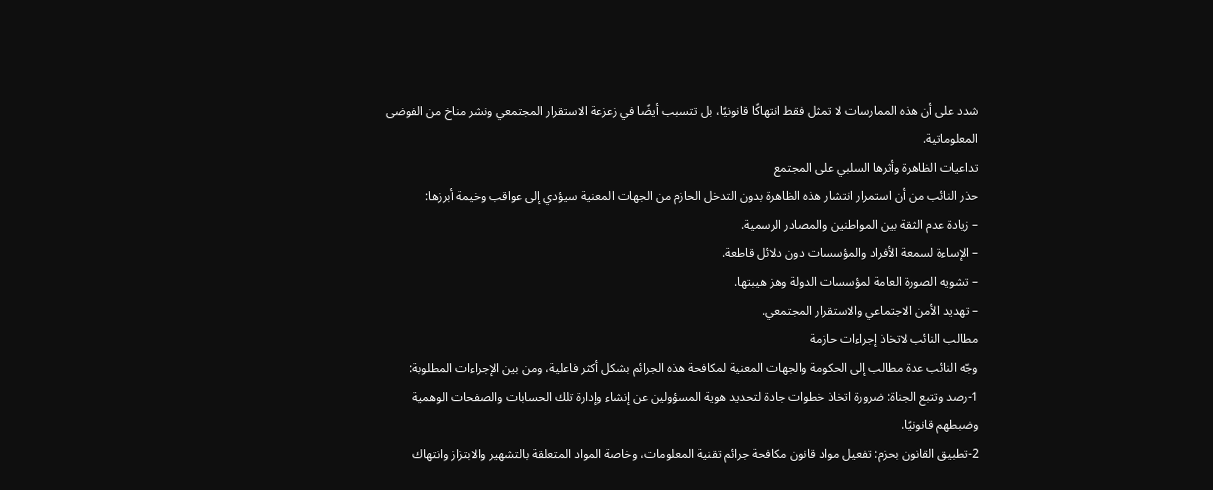شدد على أن هذه الممارسات لا تمثل فقط انتهاكًا قانونيًا، بل تتسبب أيضًا في زعزعة الاستقرار المجتمعي ونشر مناخ من الفوضى المعلوماتية.
تداعيات الظاهرة وأثرها السلبي على المجتمع
حذر النائب من أن استمرار انتشار هذه الظاهرة بدون التدخل الحازم من الجهات المعنية سيؤدي إلى عواقب وخيمة أبرزها:
– زيادة عدم الثقة بين المواطنين والمصادر الرسمية.
– الإساءة لسمعة الأفراد والمؤسسات دون دلائل قاطعة.
– تشويه الصورة العامة لمؤسسات الدولة وهز هيبتها.
– تهديد الأمن الاجتماعي والاستقرار المجتمعي.
مطالب النائب لاتخاذ إجراءات حازمة
وجّه النائب عدة مطالب إلى الحكومة والجهات المعنية لمكافحة هذه الجرائم بشكل أكثر فاعلية، ومن بين الإجراءات المطلوبة:
1-رصد وتتبع الجناة: ضرورة اتخاذ خطوات جادة لتحديد هوية المسؤولين عن إنشاء وإدارة تلك الحسابات والصفحات الوهمية وضبطهم قانونيًا.
2-تطبيق القانون بحزم: تفعيل مواد قانون مكافحة جرائم تقنية المعلومات، وخاصة المواد المتعلقة بالتشهير والابتزاز وانتهاك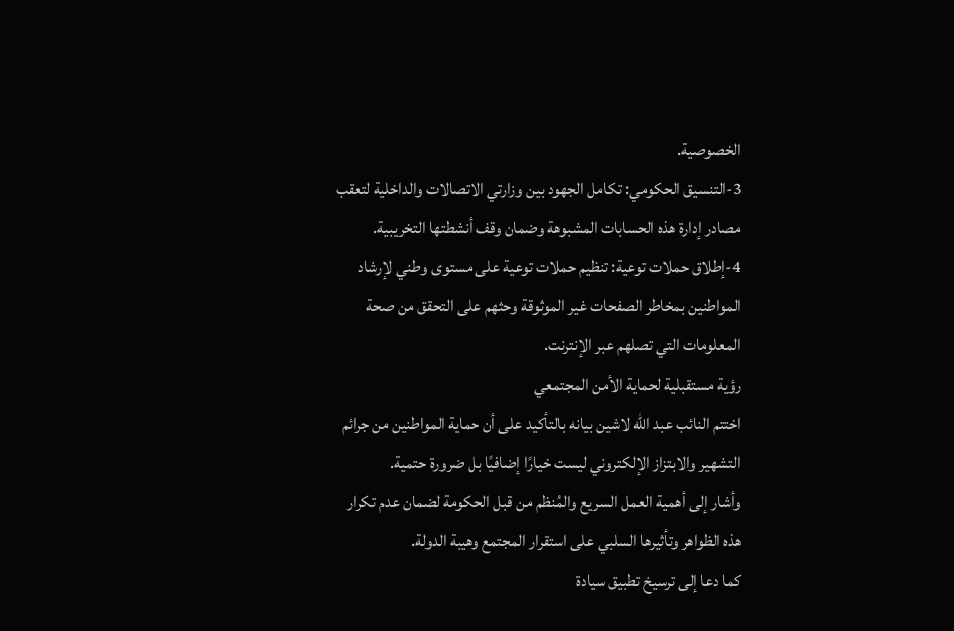الخصوصية.
3-التنسيق الحكومي: تكامل الجهود بين وزارتي الاتصالات والداخلية لتعقب مصادر إدارة هذه الحسابات المشبوهة وضمان وقف أنشطتها التخريبية.
4-إطلاق حملات توعية: تنظيم حملات توعية على مستوى وطني لإرشاد المواطنين بمخاطر الصفحات غير الموثوقة وحثهم على التحقق من صحة المعلومات التي تصلهم عبر الإنترنت.
رؤية مستقبلية لحماية الأمن المجتمعي
اختتم النائب عبد الله لاشين بيانه بالتأكيد على أن حماية المواطنين من جرائم التشهير والابتزاز الإلكتروني ليست خيارًا إضافيًا بل ضرورة حتمية.
وأشار إلى أهمية العمل السريع والمُنظم من قبل الحكومة لضمان عدم تكرار هذه الظواهر وتأثيرها السلبي على استقرار المجتمع وهيبة الدولة.
كما دعا إلى ترسيخ تطبيق سيادة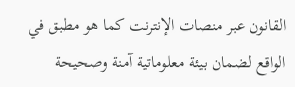القانون عبر منصات الإنترنت كما هو مطبق في الواقع لضمان بيئة معلوماتية آمنة وصحيحة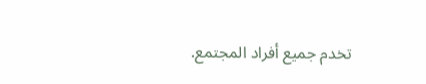تخدم جميع أفراد المجتمع.